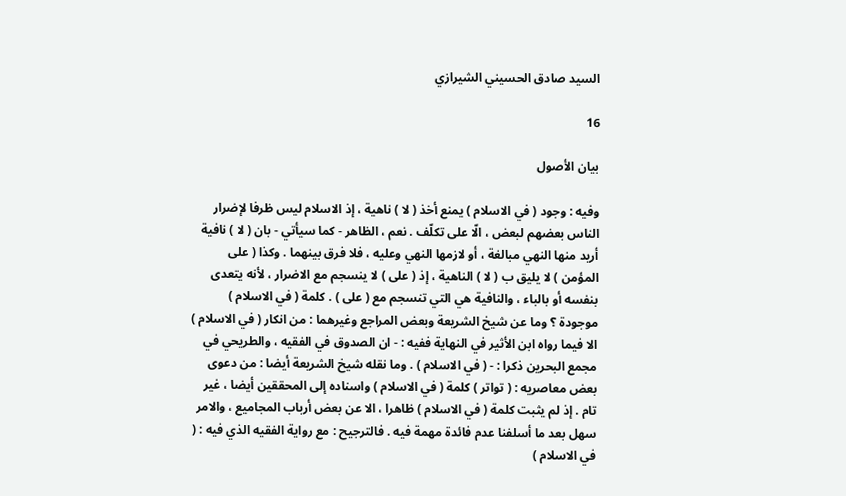السيد صادق الحسيني الشيرازي

16

بيان الأصول

وفيه : وجود ( في الاسلام ) يمنع أخذ ( لا ) ناهية ، إذ الاسلام ليس ظرفا لإضرار الناس بعضهم لبعض ، الّا على تكلّف . نعم ، الظاهر - كما سيأتي - بان ( لا ) نافية أريد منها النهي مبالغة ، أو لازمها النهي وعليه ، فلا فرق بينهما . وكذا ( على المؤمن ) لا يليق ب ( لا ) الناهية ، إذ ( على ) لا ينسجم مع الاضرار ، لأنه يتعدى بنفسه أو بالباء ، والنافية هي التي تنسجم مع ( على ) . كلمة ( في الاسلام ) موجودة ؟ وما عن شيخ الشريعة وبعض المراجع وغيرهما : من انكار ( في الاسلام ) الا فيما رواه ابن الأثير في النهاية ففيه : - ان الصدوق في الفقيه ، والطريحي في مجمع البحرين ذكرا : - ( في الاسلام ) . وما نقله شيخ الشريعة أيضا : من دعوى بعض معاصريه : ( تواتر ) كلمة ( في الاسلام ) واسناده إلى المحققين أيضا ، غير تام . إذ لم يثبت كلمة ( في الاسلام ) ظاهرا ، الا عن بعض أرباب المجاميع ، والامر سهل بعد ما أسلفنا عدم فائدة مهمة فيه . فالترجيح : مع رواية الفقيه الذي فيه : ( في الاسلام )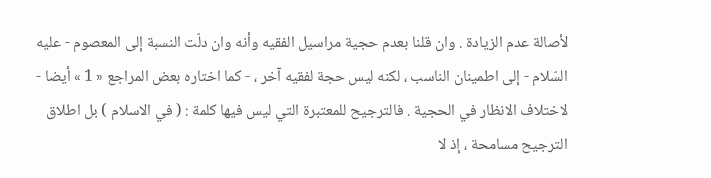لأصالة عدم الزيادة . وان قلنا بعدم حجية مراسيل الفقيه وأنه وان دلّت النسبة إلى المعصوم - عليه السّلام - إلى اطمينان الناسب ، لكنه ليس حجة لفقيه آخر ، - كما اختاره بعض المراجع « 1 » أيضا - لاختلاف الانظار في الحجية . فالترجيح للمعتبرة التي ليس فيها كلمة : ( في الاسلام ) بل اطلاق الترجيح مسامحة ، إذ لا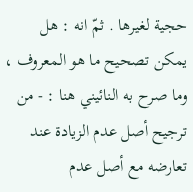حجية لغيرها . ثمّ انه : هل يمكن تصحيح ما هو المعروف ، وما صرح به النائيني هنا : - من ترجيح أصل عدم الزيادة عند تعارضه مع أصل عدم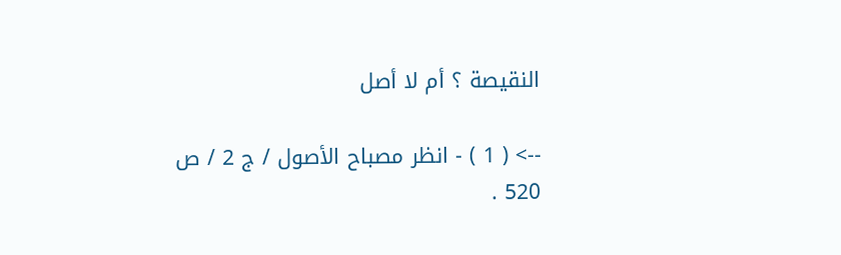النقيصة ؟ أم لا أصل

--> ( 1 ) - انظر مصباح الأصول / ج 2 / ص 520 .